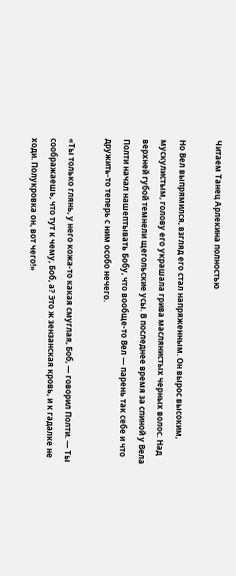Читаем Танец Арлекина полностью

Но Вел выпрямился, взгляд его стал напряженным. Он вырос высоким, мускулистым, голову его украшала грива маслянистых черных волос. Над верхней губой темнели щегольские усы. В последнее время за спиной у Вела Полти начал нашептывать Бобу, что вообще-то Вел — парень так себе и что дружить-то теперь с ним особо нечего.

«Ты только глянь, у него кожа-то какая смуглая, Боб, — говорил Полти. — Ты соображаешь, что тут к чему, Боб, а? Это ж зензанская кровь, и к гадалке не ходи. Полукровка он, вот чего!»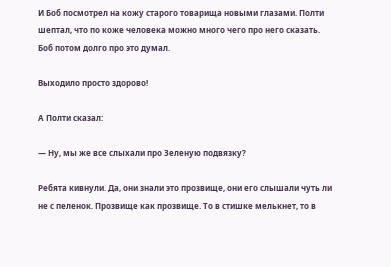И Боб посмотрел на кожу старого товарища новыми глазами. Полти шептал, что по коже человека можно много чего про него сказать. Боб потом долго про это думал.

Выходило просто здорово!

А Полти сказал:

— Ну, мы же все слыхали про Зеленую подвязку?

Ребята кивнули. Да, они знали это прозвище, они его слышали чуть ли не с пеленок. Прозвище как прозвище. То в стишке мелькнет, то в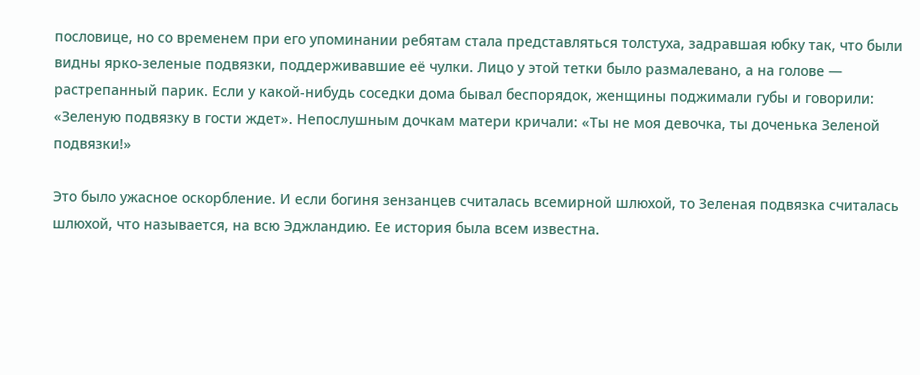пословице, но со временем при его упоминании ребятам стала представляться толстуха, задравшая юбку так, что были видны ярко-зеленые подвязки, поддерживавшие её чулки. Лицо у этой тетки было размалевано, а на голове — растрепанный парик. Если у какой-нибудь соседки дома бывал беспорядок, женщины поджимали губы и говорили: «Зеленую подвязку в гости ждет». Непослушным дочкам матери кричали: «Ты не моя девочка, ты доченька Зеленой подвязки!»

Это было ужасное оскорбление. И если богиня зензанцев считалась всемирной шлюхой, то Зеленая подвязка считалась шлюхой, что называется, на всю Эджландию. Ее история была всем известна.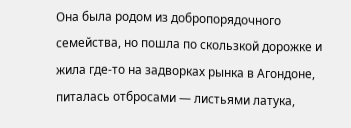Она была родом из добропорядочного семейства, но пошла по скользкой дорожке и жила где-то на задворках рынка в Агондоне, питалась отбросами — листьями латука,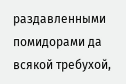раздавленными помидорами да всякой требухой,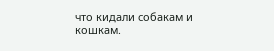что кидали собакам и кошкам.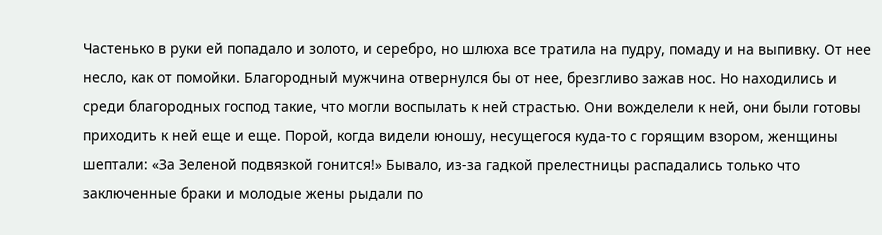Частенько в руки ей попадало и золото, и серебро, но шлюха все тратила на пудру, помаду и на выпивку. От нее несло, как от помойки. Благородный мужчина отвернулся бы от нее, брезгливо зажав нос. Но находились и среди благородных господ такие, что могли воспылать к ней страстью. Они вожделели к ней, они были готовы приходить к ней еще и еще. Порой, когда видели юношу, несущегося куда-то с горящим взором, женщины шептали: «За Зеленой подвязкой гонится!» Бывало, из-за гадкой прелестницы распадались только что заключенные браки и молодые жены рыдали по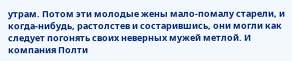утрам. Потом эти молодые жены мало-помалу старели, и когда-нибудь, растолстев и состарившись, они могли как следует погонять своих неверных мужей метлой. И компания Полти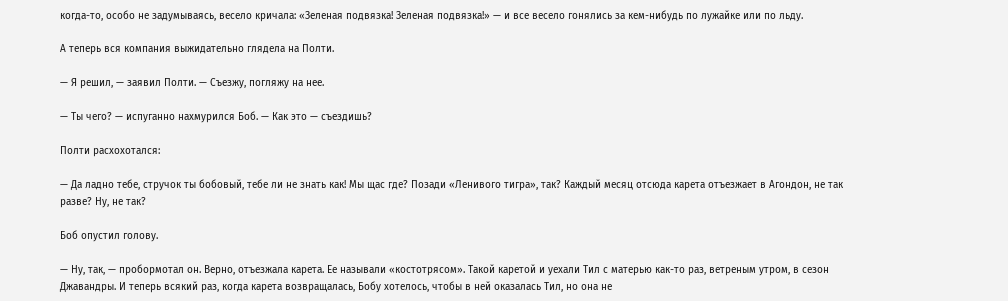когда-то, особо не задумываясь, весело кричала: «Зеленая подвязка! Зеленая подвязка!» — и все весело гонялись за кем-нибудь по лужайке или по льду.

А теперь вся компания выжидательно глядела на Полти.

— Я решил, — заявил Полти. — Съезжу, погляжу на нее.

— Ты чего? — испуганно нахмурился Боб. — Как это — съездишь?

Полти расхохотался:

— Да ладно тебе, стручок ты бобовый, тебе ли не знать как! Мы щас где? Позади «Ленивого тигра», так? Каждый месяц отсюда карета отъезжает в Агондон, не так разве? Ну, не так?

Боб опустил голову.

— Ну, так, — пробормотал он. Верно, отъезжала карета. Ее называли «костотрясом». Такой каретой и уехали Тил с матерью как-то раз, ветреным утром, в сезон Джавандры. И теперь всякий раз, когда карета возвращалась, Бобу хотелось, чтобы в ней оказалась Тил, но она не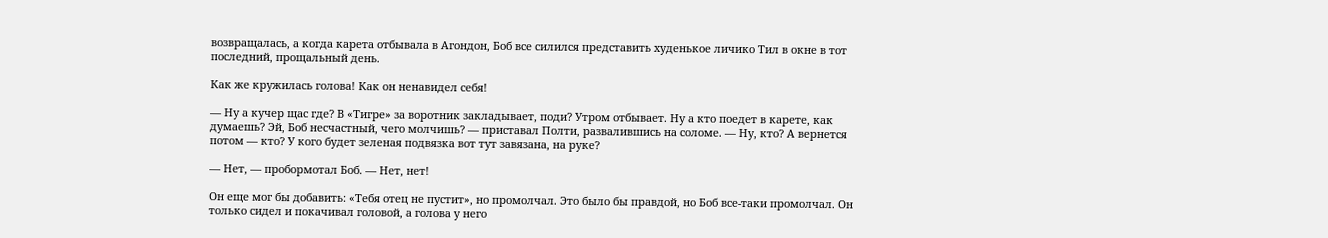возвращалась, а когда карета отбывала в Агондон, Боб все силился представить худенькое личико Тил в окне в тот последний, прощальный день.

Как же кружилась голова! Как он ненавидел себя!

— Ну а кучер щас где? В «Тигре» за воротник закладывает, поди? Утром отбывает. Ну а кто поедет в карете, как думаешь? Эй, Боб несчастный, чего молчишь? — приставал Полти, развалившись на соломе. — Ну, кто? А вернется потом — кто? У кого будет зеленая подвязка вот тут завязана, на руке?

— Нет, — пробормотал Боб. — Нет, нет!

Он еще мог бы добавить: «Тебя отец не пустит», но промолчал. Это было бы правдой, но Боб все-таки промолчал. Он только сидел и покачивал головой, а голова у него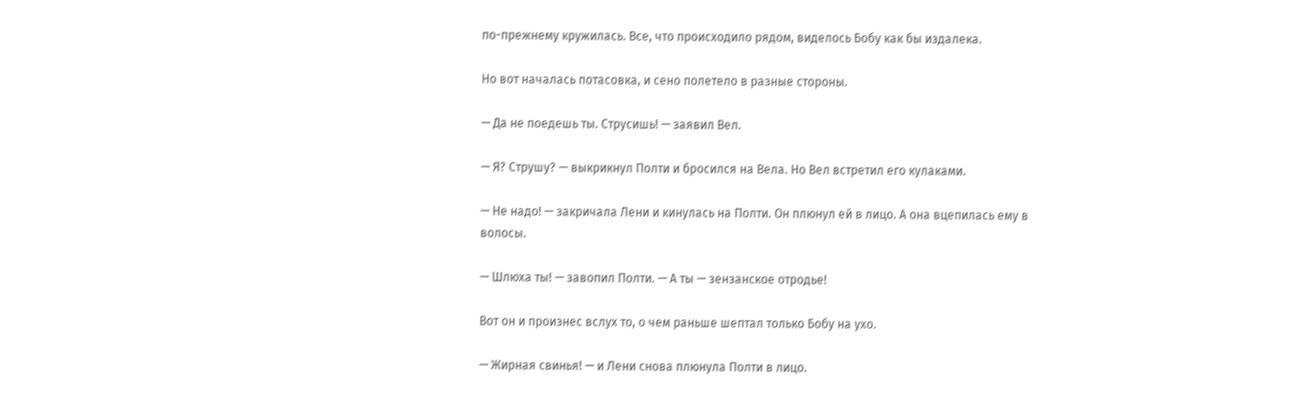по-прежнему кружилась. Все, что происходило рядом, виделось Бобу как бы издалека.

Но вот началась потасовка, и сено полетело в разные стороны.

— Да не поедешь ты. Струсишь! — заявил Вел.

— Я? Струшу? — выкрикнул Полти и бросился на Вела. Но Вел встретил его кулаками.

— Не надо! — закричала Лени и кинулась на Полти. Он плюнул ей в лицо. А она вцепилась ему в волосы.

— Шлюха ты! — завопил Полти. — А ты — зензанское отродье!

Вот он и произнес вслух то, о чем раньше шептал только Бобу на ухо.

— Жирная свинья! — и Лени снова плюнула Полти в лицо.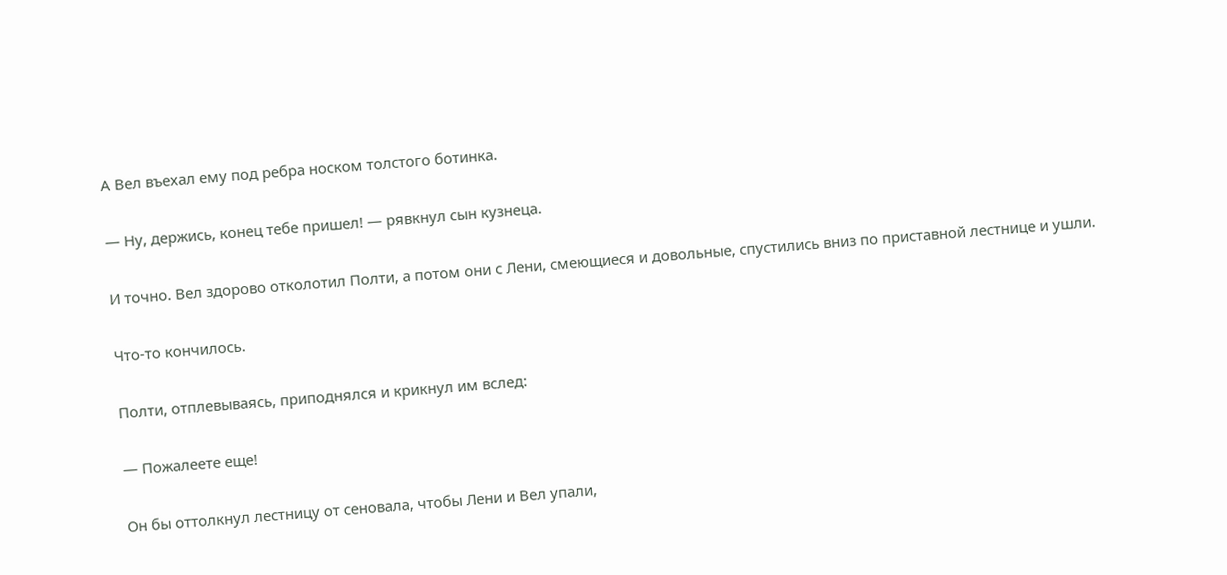А Вел въехал ему под ребра носком толстого ботинка.

— Ну, держись, конец тебе пришел! — рявкнул сын кузнеца.

И точно. Вел здорово отколотил Полти, а потом они с Лени, смеющиеся и довольные, спустились вниз по приставной лестнице и ушли.

Что-то кончилось.

Полти, отплевываясь, приподнялся и крикнул им вслед:

— Пожалеете еще!

Он бы оттолкнул лестницу от сеновала, чтобы Лени и Вел упали,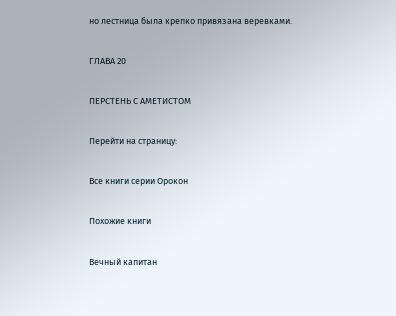но лестница была крепко привязана веревками.

ГЛАВА 20

ПЕРСТЕНЬ С АМЕТИСТОМ

Перейти на страницу:

Все книги серии Орокон

Похожие книги

Вечный капитан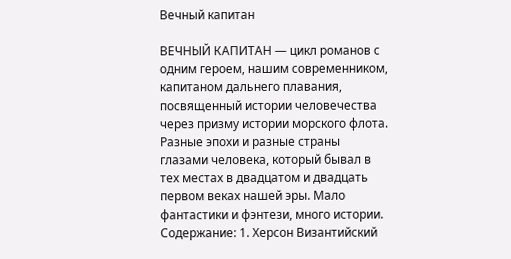Вечный капитан

ВЕЧНЫЙ КАПИТАН — цикл романов с одним героем, нашим современником, капитаном дальнего плавания, посвященный истории человечества через призму истории морского флота. Разные эпохи и разные страны глазами человека, который бывал в тех местах в двадцатом и двадцать первом веках нашей эры. Мало фантастики и фэнтези, много истории.                                                                                    Содержание: 1. Херсон Византийский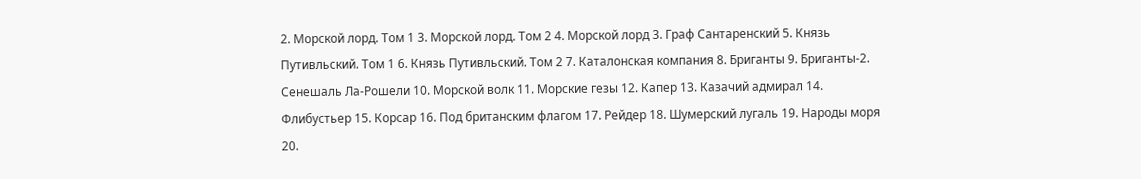2. Морской лорд. Том 1 3. Морской лорд. Том 2 4. Морской лорд 3. Граф Сантаренский 5. Князь Путивльский. Том 1 6. Князь Путивльский. Том 2 7. Каталонская компания 8. Бриганты 9. Бриганты-2. Сенешаль Ла-Рошели 10. Морской волк 11. Морские гезы 12. Капер 13. Казачий адмирал 14. Флибустьер 15. Корсар 16. Под британским флагом 17. Рейдер 18. Шумерский лугаль 19. Народы моря 20.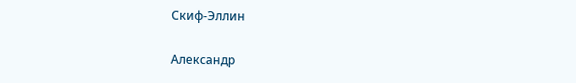Скиф-Эллин

Александр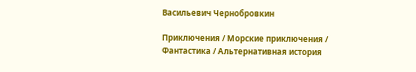Васильевич Чернобровкин

Приключения / Морские приключения / Фантастика / Альтернативная история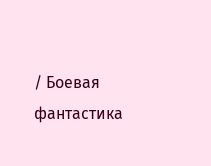/ Боевая фантастика